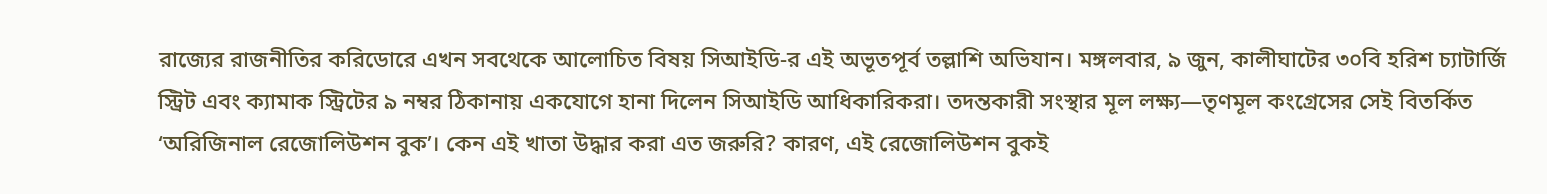রাজ্যের রাজনীতির করিডোরে এখন সবথেকে আলোচিত বিষয় সিআইডি-র এই অভূতপূর্ব তল্লাশি অভিযান। মঙ্গলবার, ৯ জুন, কালীঘাটের ৩০বি হরিশ চ্যাটার্জি স্ট্রিট এবং ক্যামাক স্ট্রিটের ৯ নম্বর ঠিকানায় একযোগে হানা দিলেন সিআইডি আধিকারিকরা। তদন্তকারী সংস্থার মূল লক্ষ্য—তৃণমূল কংগ্রেসের সেই বিতর্কিত ‘অরিজিনাল রেজোলিউশন বুক’। কেন এই খাতা উদ্ধার করা এত জরুরি? কারণ, এই রেজোলিউশন বুকই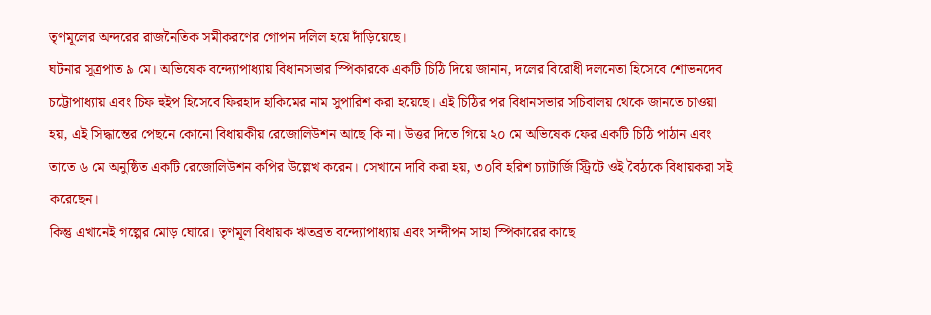তৃণমূলের অন্দরের রাজনৈতিক সমীকরণের গোপন দলিল হয়ে দাঁড়িয়েছে।
ঘটনার সূত্রপাত ৯ মে। অভিষেক বন্দ্যোপাধ্যায় বিধানসভার স্পিকারকে একটি চিঠি দিয়ে জানান, দলের বিরোধী দলনেতা হিসেবে শোভনদেব চট্টোপাধ্যায় এবং চিফ হুইপ হিসেবে ফিরহাদ হাকিমের নাম সুপারিশ করা হয়েছে। এই চিঠির পর বিধানসভার সচিবালয় থেকে জানতে চাওয়া হয়, এই সিদ্ধান্তের পেছনে কোনো বিধায়কীয় রেজোলিউশন আছে কি না। উত্তর দিতে গিয়ে ২০ মে অভিষেক ফের একটি চিঠি পাঠান এবং তাতে ৬ মে অনুষ্ঠিত একটি রেজোলিউশন কপির উল্লেখ করেন। সেখানে দাবি করা হয়, ৩০বি হরিশ চ্যাটার্জি স্ট্রিটে ওই বৈঠকে বিধায়করা সই করেছেন।
কিন্তু এখানেই গল্পের মোড় ঘোরে। তৃণমূল বিধায়ক ঋতব্রত বন্দ্যোপাধ্যায় এবং সন্দীপন সাহা স্পিকারের কাছে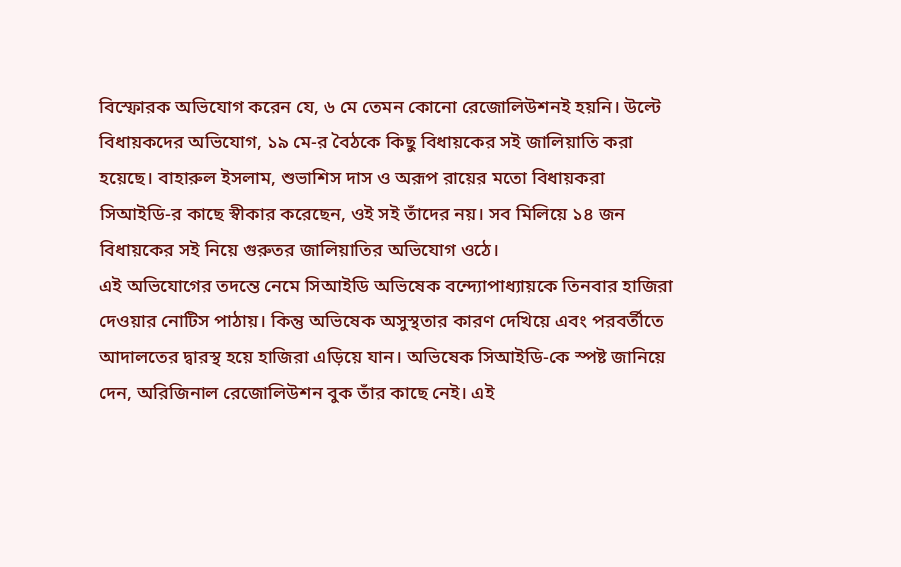বিস্ফোরক অভিযোগ করেন যে, ৬ মে তেমন কোনো রেজোলিউশনই হয়নি। উল্টে বিধায়কদের অভিযোগ, ১৯ মে-র বৈঠকে কিছু বিধায়কের সই জালিয়াতি করা হয়েছে। বাহারুল ইসলাম, শুভাশিস দাস ও অরূপ রায়ের মতো বিধায়করা সিআইডি-র কাছে স্বীকার করেছেন, ওই সই তাঁদের নয়। সব মিলিয়ে ১৪ জন বিধায়কের সই নিয়ে গুরুতর জালিয়াতির অভিযোগ ওঠে।
এই অভিযোগের তদন্তে নেমে সিআইডি অভিষেক বন্দ্যোপাধ্যায়কে তিনবার হাজিরা দেওয়ার নোটিস পাঠায়। কিন্তু অভিষেক অসুস্থতার কারণ দেখিয়ে এবং পরবর্তীতে আদালতের দ্বারস্থ হয়ে হাজিরা এড়িয়ে যান। অভিষেক সিআইডি-কে স্পষ্ট জানিয়ে দেন, অরিজিনাল রেজোলিউশন বুক তাঁর কাছে নেই। এই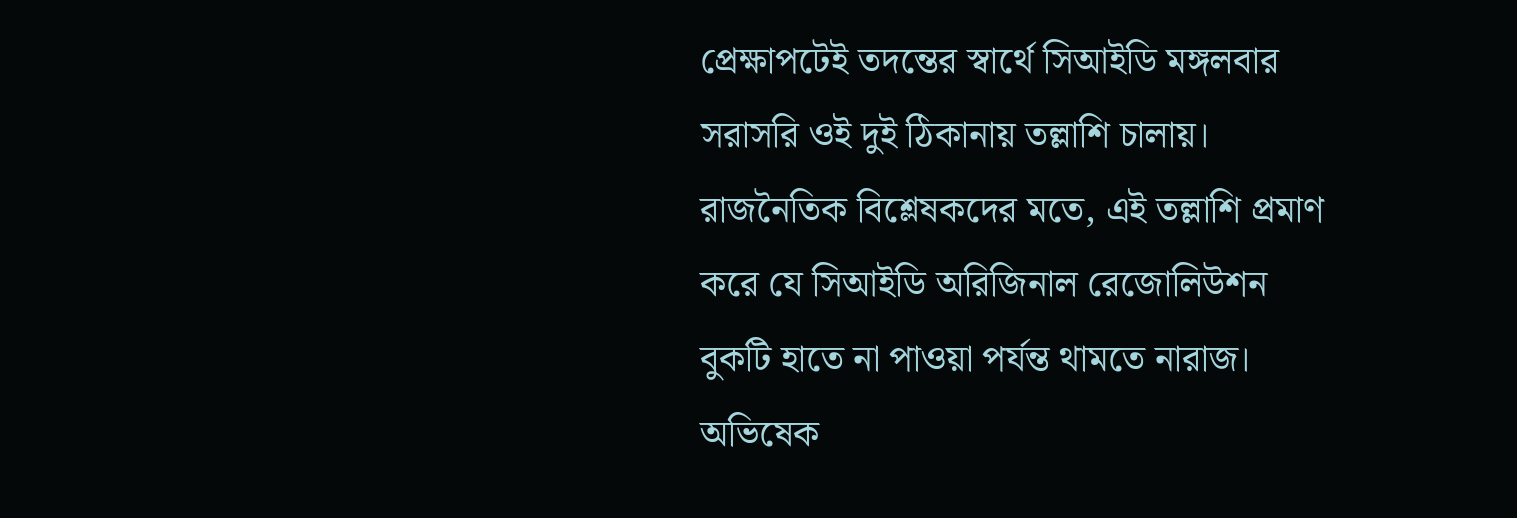প্রেক্ষাপটেই তদন্তের স্বার্থে সিআইডি মঙ্গলবার সরাসরি ওই দুই ঠিকানায় তল্লাশি চালায়। রাজনৈতিক বিশ্লেষকদের মতে, এই তল্লাশি প্রমাণ করে যে সিআইডি অরিজিনাল রেজোলিউশন বুকটি হাতে না পাওয়া পর্যন্ত থামতে নারাজ। অভিষেক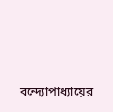বন্দ্যোপাধ্যায়ের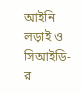আইনি লড়াই ও সিআইডি-র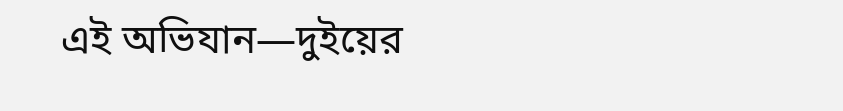এই অভিযান—দুইয়ের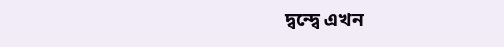দ্বন্দ্বে এখন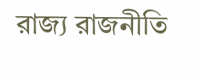রাজ্য রাজনীতি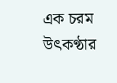এক চরম উৎকণ্ঠার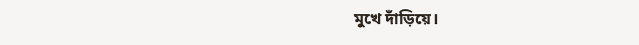মুখে দাঁড়িয়ে।